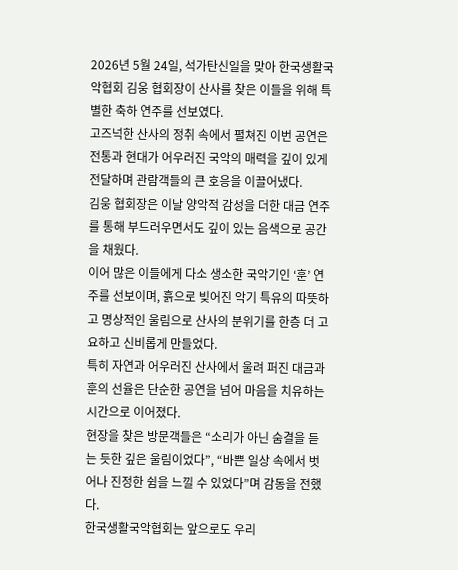2026년 5월 24일, 석가탄신일을 맞아 한국생활국악협회 김웅 협회장이 산사를 찾은 이들을 위해 특별한 축하 연주를 선보였다.
고즈넉한 산사의 정취 속에서 펼쳐진 이번 공연은 전통과 현대가 어우러진 국악의 매력을 깊이 있게 전달하며 관람객들의 큰 호응을 이끌어냈다.
김웅 협회장은 이날 양악적 감성을 더한 대금 연주를 통해 부드러우면서도 깊이 있는 음색으로 공간을 채웠다.
이어 많은 이들에게 다소 생소한 국악기인 ‘훈’ 연주를 선보이며, 흙으로 빚어진 악기 특유의 따뜻하고 명상적인 울림으로 산사의 분위기를 한층 더 고요하고 신비롭게 만들었다.
특히 자연과 어우러진 산사에서 울려 퍼진 대금과 훈의 선율은 단순한 공연을 넘어 마음을 치유하는 시간으로 이어졌다.
현장을 찾은 방문객들은 “소리가 아닌 숨결을 듣는 듯한 깊은 울림이었다”, “바쁜 일상 속에서 벗어나 진정한 쉼을 느낄 수 있었다”며 감동을 전했다.
한국생활국악협회는 앞으로도 우리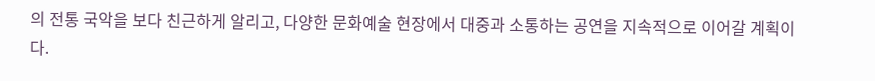의 전통 국악을 보다 친근하게 알리고, 다양한 문화예술 현장에서 대중과 소통하는 공연을 지속적으로 이어갈 계획이다.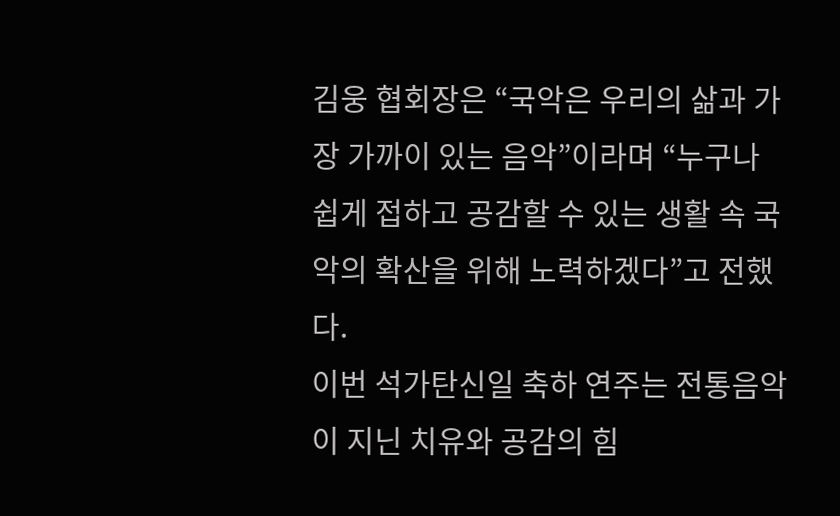김웅 협회장은 “국악은 우리의 삶과 가장 가까이 있는 음악”이라며 “누구나 쉽게 접하고 공감할 수 있는 생활 속 국악의 확산을 위해 노력하겠다”고 전했다.
이번 석가탄신일 축하 연주는 전통음악이 지닌 치유와 공감의 힘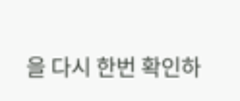을 다시 한번 확인하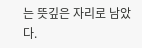는 뜻깊은 자리로 남았다.